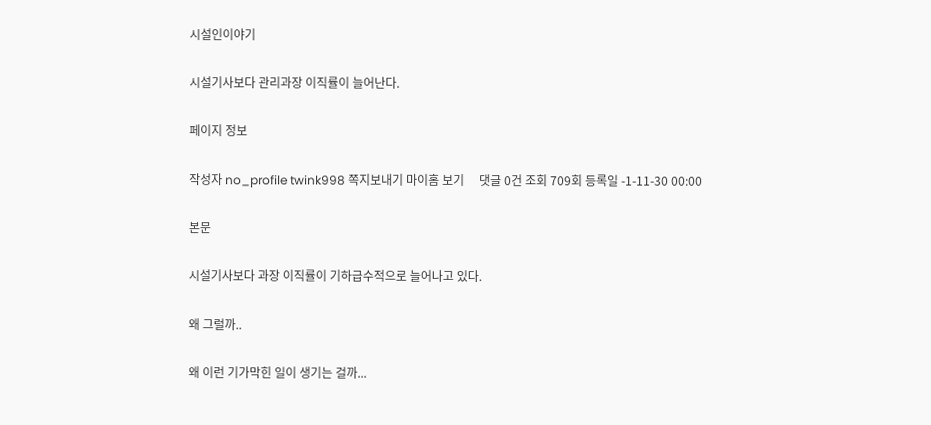시설인이야기

시설기사보다 관리과장 이직률이 늘어난다.

페이지 정보

작성자 no_profile twink998 쪽지보내기 마이홈 보기     댓글 0건 조회 709회 등록일 -1-11-30 00:00

본문

시설기사보다 과장 이직률이 기하급수적으로 늘어나고 있다.

왜 그럴까..

왜 이런 기가막힌 일이 생기는 걸까...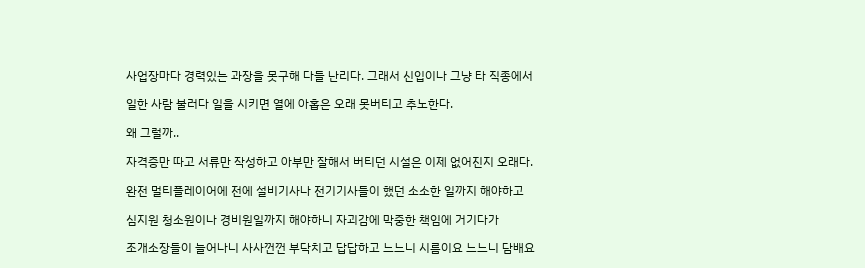사업장마다 경력있는 과장을 못구해 다들 난리다. 그래서 신입이나 그냥 타 직종에서

일한 사람 불러다 일을 시키면 열에 아홉은 오래 못버티고 추노한다.

왜 그럴까..

자격증만 따고 서류만 작성하고 아부만 잘해서 버티던 시설은 이제 없어진지 오래다.

완전 멀티플레이어에 전에 설비기사나 전기기사들이 했던 소소한 일까지 해야하고

심지원 청소원이나 경비원일까지 해야하니 자괴감에 막중한 책임에 거기다가

조개소장들이 늘어나니 사사껀껀 부닥치고 답답하고 느느니 시름이요 느느니 담배요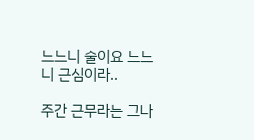느느니 술이요 느느니 근심이라..

주간 근무라는 그나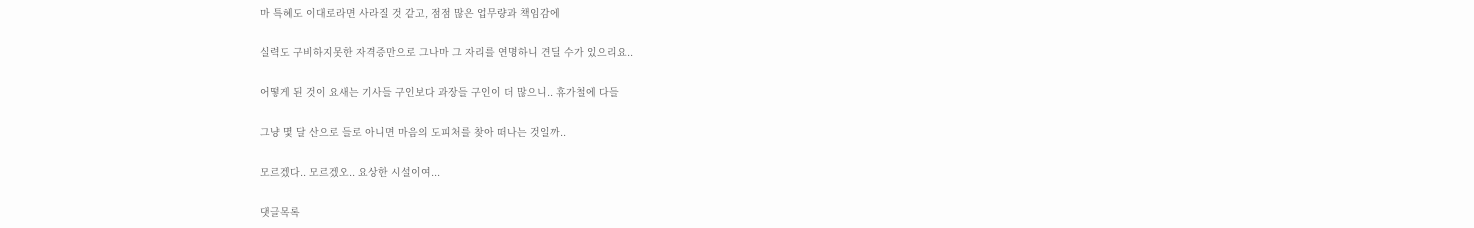마 특혜도 이대로라면 사라질 것 같고, 점점 많은 업무량과 책임감에

실력도 구비하지못한 자격증만으로 그나마 그 자리를 연명하니 견딜 수가 있으리요..

어떻게 된 것이 요새는 기사들 구인보다 과장들 구인이 더 많으니.. 휴가철에 다들

그냥 몇 달 산으로 들로 아니면 마음의 도피처를 찾아 떠나는 것일까..

모르겠다.. 모르겠오.. 요상한 시설이여...

댓글목록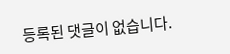등록된 댓글이 없습니다.